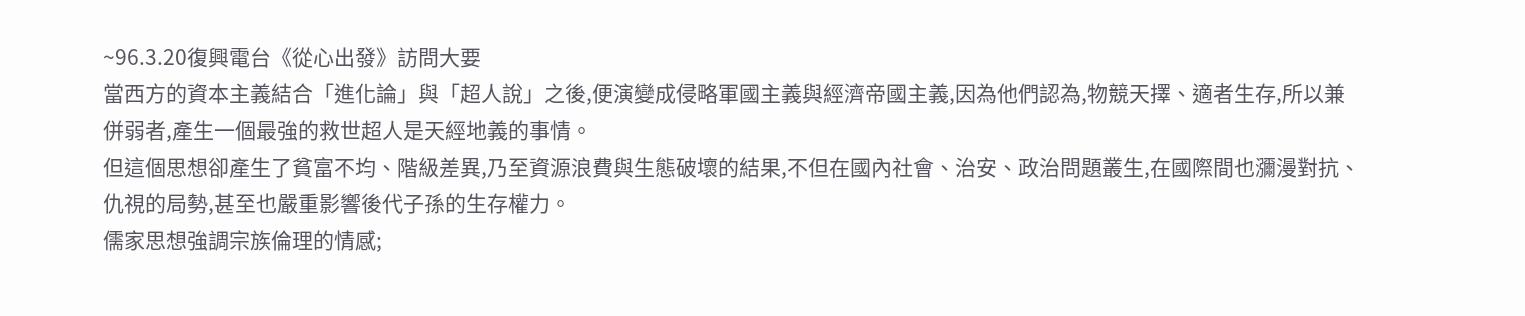~96.3.20復興電台《從心出發》訪問大要
當西方的資本主義結合「進化論」與「超人說」之後,便演變成侵略軍國主義與經濟帝國主義,因為他們認為,物競天擇、適者生存,所以兼併弱者,產生一個最強的救世超人是天經地義的事情。
但這個思想卻產生了貧富不均、階級差異,乃至資源浪費與生態破壞的結果,不但在國內社會、治安、政治問題叢生,在國際間也瀰漫對抗、仇視的局勢,甚至也嚴重影響後代子孫的生存權力。
儒家思想強調宗族倫理的情感;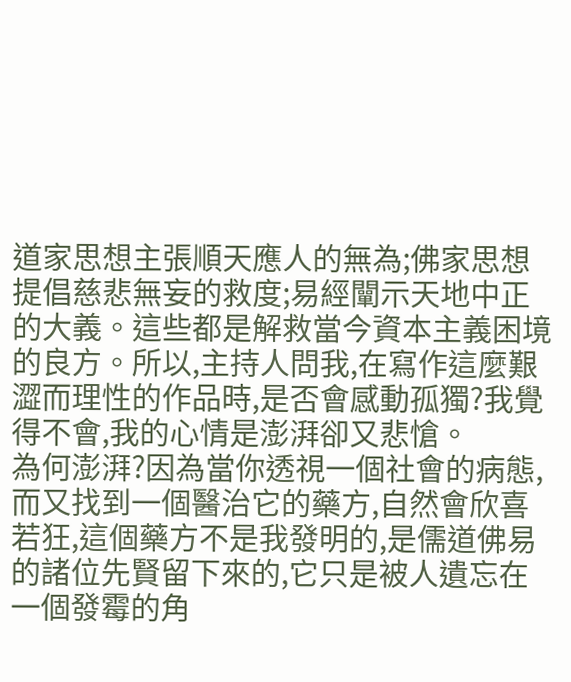道家思想主張順天應人的無為;佛家思想提倡慈悲無妄的救度;易經闡示天地中正的大義。這些都是解救當今資本主義困境的良方。所以,主持人問我,在寫作這麼艱澀而理性的作品時,是否會感動孤獨?我覺得不會,我的心情是澎湃卻又悲愴。
為何澎湃?因為當你透視一個社會的病態,而又找到一個醫治它的藥方,自然會欣喜若狂,這個藥方不是我發明的,是儒道佛易的諸位先賢留下來的,它只是被人遺忘在一個發霉的角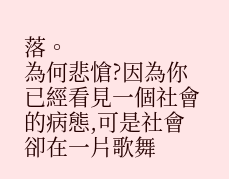落。
為何悲愴?因為你已經看見一個社會的病態,可是社會卻在一片歌舞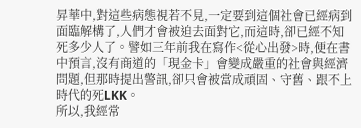昇華中,對這些病態視若不見,一定要到這個社會已經病到面臨解構了,人們才會被迫去面對它,而這時,卻已經不知死多少人了。譬如三年前我在寫作<從心出發>時,便在書中預言,沒有商道的「現金卡」會變成嚴重的社會與經濟問題,但那時提出警訊,卻只會被當成頑固、守舊、跟不上時代的死LKK。
所以,我經常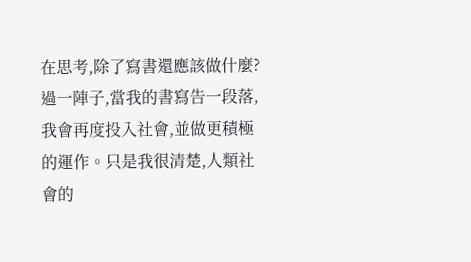在思考,除了寫書還應該做什麼?過一陣子,當我的書寫告一段落,我會再度投入社會,並做更積極的運作。只是我很清楚,人類社會的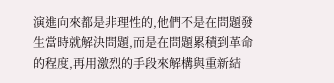演進向來都是非理性的,他們不是在問題發生當時就解決問題,而是在問題累積到革命的程度,再用激烈的手段來解構與重新結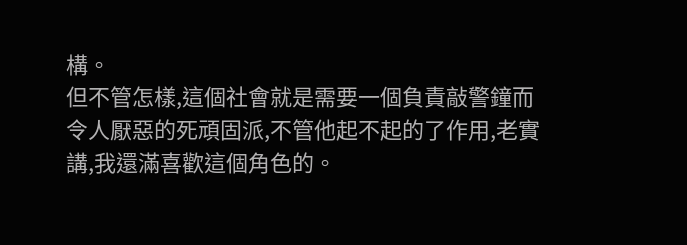構。
但不管怎樣,這個社會就是需要一個負責敲警鐘而令人厭惡的死頑固派,不管他起不起的了作用,老實講,我還滿喜歡這個角色的。